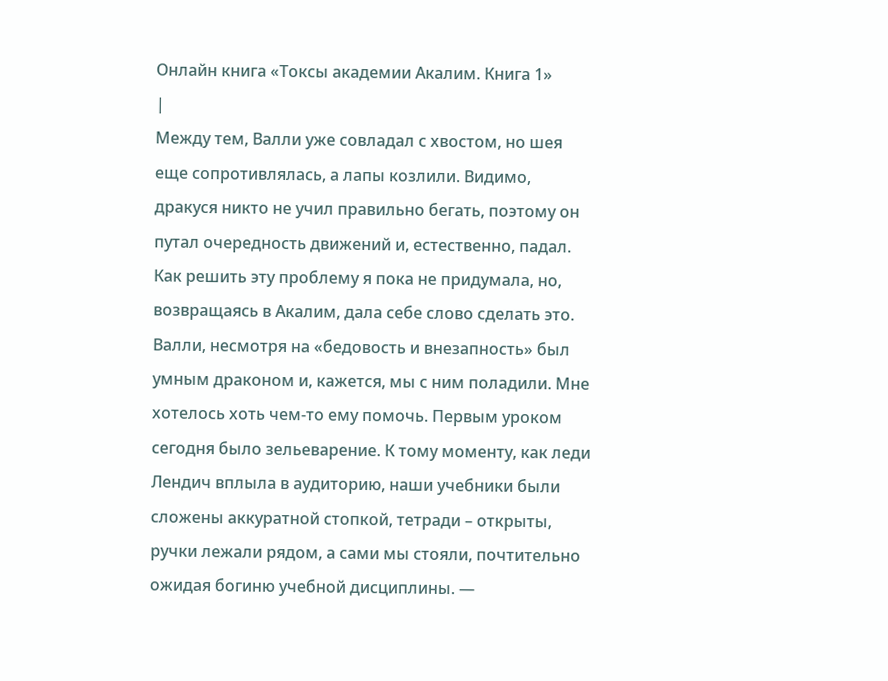Онлайн книга «Токсы академии Акалим. Книга 1»
|
Между тем, Валли уже совладал с хвостом, но шея еще сопротивлялась, а лапы козлили. Видимо, дракуся никто не учил правильно бегать, поэтому он путал очередность движений и, естественно, падал. Как решить эту проблему я пока не придумала, но, возвращаясь в Акалим, дала себе слово сделать это. Валли, несмотря на «бедовость и внезапность» был умным драконом и, кажется, мы с ним поладили. Мне хотелось хоть чем-то ему помочь. Первым уроком сегодня было зельеварение. К тому моменту, как леди Лендич вплыла в аудиторию, наши учебники были сложены аккуратной стопкой, тетради – открыты, ручки лежали рядом, а сами мы стояли, почтительно ожидая богиню учебной дисциплины. —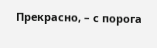Прекрасно, – с порога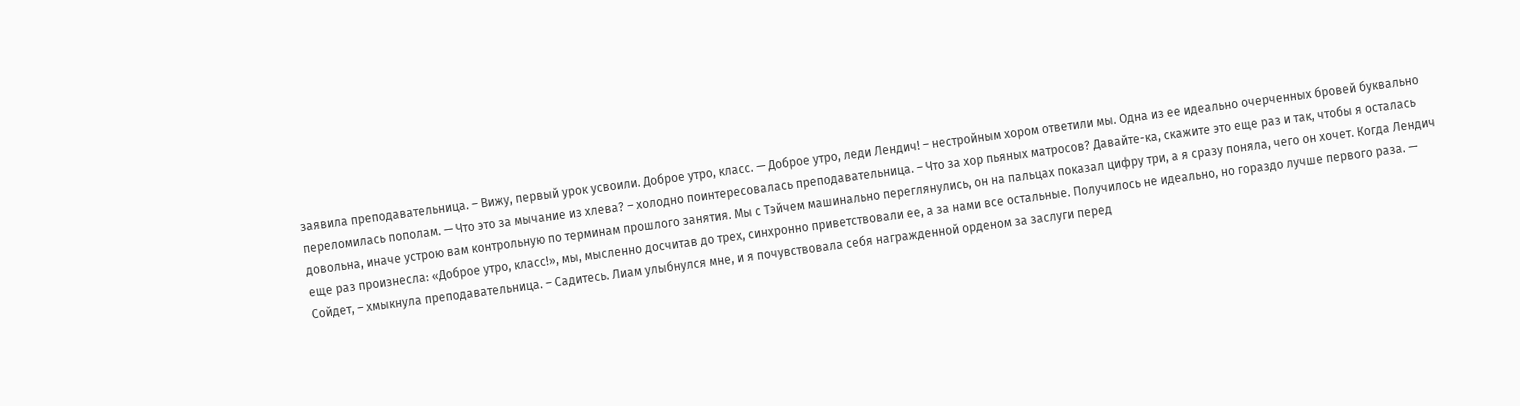заявила преподавательница. – Вижу, первый урок усвоили. Доброе утро, класс. — Доброе утро, леди Лендич! – нестройным хором ответили мы. Одна из ее идеально очерченных бровей буквально переломилась пополам. — Что это за мычание из хлева? – холодно поинтересовалась преподавательница. – Что за хор пьяных матросов? Давайте-ка, скажите это еще раз и так, чтобы я осталась довольна, иначе устрою вам контрольную по терминам прошлого занятия. Мы с Тэйчем машинально переглянулись, он на пальцах показал цифру три, а я сразу поняла, чего он хочет. Когда Лендич еще раз произнесла: «Доброе утро, класс!», мы, мысленно досчитав до трех, синхронно приветствовали ее, а за нами все остальные. Получилось не идеально, но гораздо лучше первого раза. — Сойдет, – хмыкнула преподавательница. – Садитесь. Лиам улыбнулся мне, и я почувствовала себя награжденной орденом за заслуги перед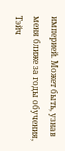империей. Может быть, узнав меня ближе за годы обучения, Тэйч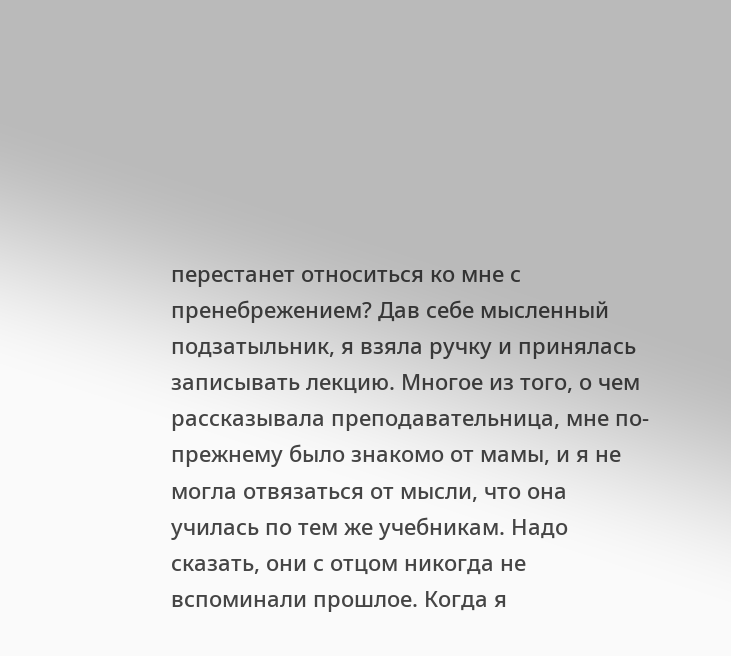перестанет относиться ко мне с пренебрежением? Дав себе мысленный подзатыльник, я взяла ручку и принялась записывать лекцию. Многое из того, о чем рассказывала преподавательница, мне по-прежнему было знакомо от мамы, и я не могла отвязаться от мысли, что она училась по тем же учебникам. Надо сказать, они с отцом никогда не вспоминали прошлое. Когда я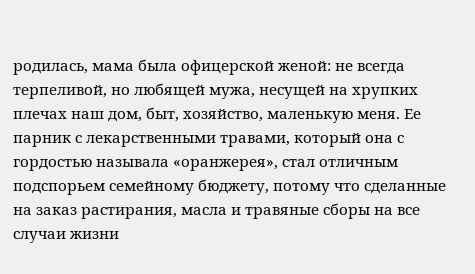родилась, мама была офицерской женой: не всегда терпеливой, но любящей мужа, несущей на хрупких плечах наш дом, быт, хозяйство, маленькую меня. Ее парник с лекарственными травами, который она с гордостью называла «оранжерея», стал отличным подспорьем семейному бюджету, потому что сделанные на заказ растирания, масла и травяные сборы на все случаи жизни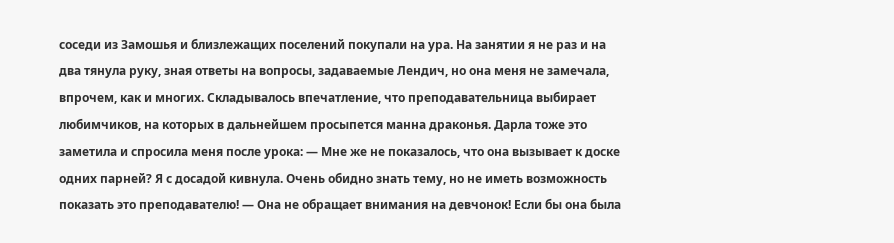соседи из Замошья и близлежащих поселений покупали на ура. На занятии я не раз и на два тянула руку, зная ответы на вопросы, задаваемые Лендич, но она меня не замечала, впрочем, как и многих. Складывалось впечатление, что преподавательница выбирает любимчиков, на которых в дальнейшем просыпется манна драконья. Дарла тоже это заметила и спросила меня после урока: — Мне же не показалось, что она вызывает к доске одних парней? Я с досадой кивнула. Очень обидно знать тему, но не иметь возможность показать это преподавателю! — Она не обращает внимания на девчонок! Если бы она была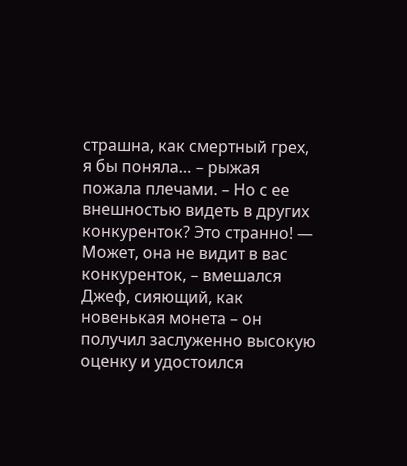страшна, как смертный грех, я бы поняла… – рыжая пожала плечами. – Но с ее внешностью видеть в других конкуренток? Это странно! — Может, она не видит в вас конкуренток, – вмешался Джеф, сияющий, как новенькая монета – он получил заслуженно высокую оценку и удостоился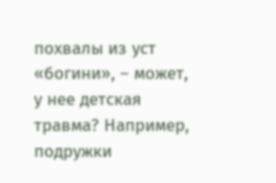похвалы из уст «богини», – может, у нее детская травма? Например, подружки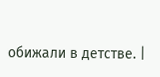обижали в детстве. |